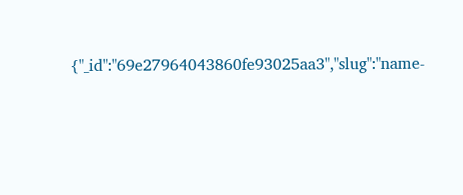{"_id":"69e27964043860fe93025aa3","slug":"name-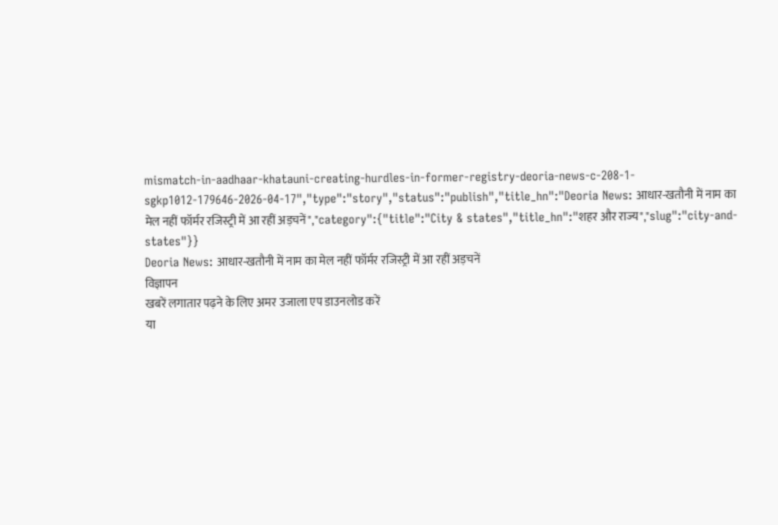mismatch-in-aadhaar-khatauni-creating-hurdles-in-former-registry-deoria-news-c-208-1-sgkp1012-179646-2026-04-17","type":"story","status":"publish","title_hn":"Deoria News: आधार-खतौनी में नाम का मेल नहीं फॉर्मर रजिस्ट्री में आ रहीं अड़चनें","category":{"title":"City & states","title_hn":"शहर और राज्य","slug":"city-and-states"}}
Deoria News: आधार-खतौनी में नाम का मेल नहीं फॉर्मर रजिस्ट्री में आ रहीं अड़चनें
विज्ञापन
खबरें लगातार पढ़ने के लिए अमर उजाला एप डाउनलोड करें
या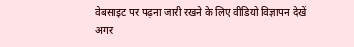वेबसाइट पर पढ़ना जारी रखने के लिए वीडियो विज्ञापन देखें
अगर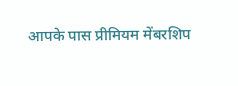आपके पास प्रीमियम मेंबरशिप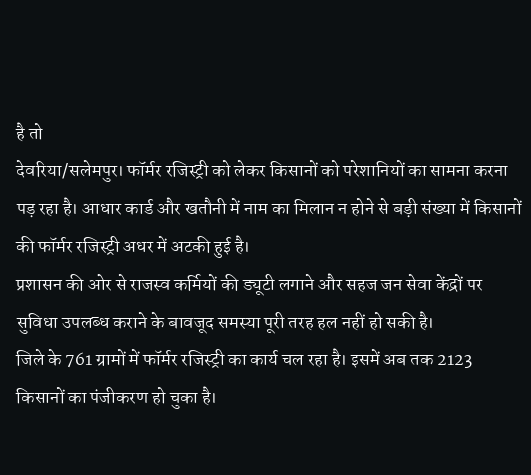है तो
देवरिया/सलेमपुर। फॉर्मर रजिस्ट्री को लेकर किसानों को परेशानियों का सामना करना पड़ रहा है। आधार कार्ड और खतौनी में नाम का मिलान न होने से बड़ी संख्या में किसानों की फॉर्मर रजिस्ट्री अधर में अटकी हुई है।
प्रशासन की ओर से राजस्व कर्मियों की ड्यूटी लगाने और सहज जन सेवा केंद्रों पर सुविधा उपलब्ध कराने के बावजूद समस्या पूरी तरह हल नहीं हो सकी है।
जिले के 761 ग्रामों में फॉर्मर रजिस्ट्री का कार्य चल रहा है। इसमें अब तक 2123 किसानों का पंजीकरण हो चुका है।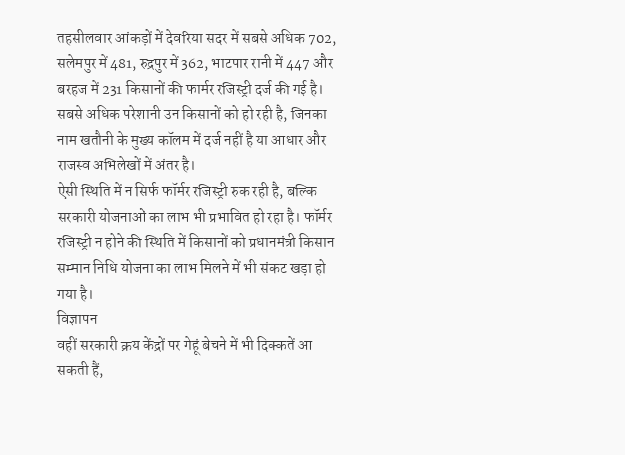तहसीलवार आंकड़ों में देवरिया सदर में सबसे अधिक 702, सलेमपुर में 481, रुद्रपुर में 362, भाटपार रानी में 447 और बरहज में 231 किसानों की फार्मर रजिस्ट्री दर्ज की गई है।
सबसे अधिक परेशानी उन किसानों को हो रही है, जिनका नाम खतौनी के मुख्य कॉलम में दर्ज नहीं है या आधार और राजस्व अभिलेखों में अंतर है।
ऐसी स्थिति में न सिर्फ फॉर्मर रजिस्ट्री रुक रही है, बल्कि सरकारी योजनाओं का लाभ भी प्रभावित हो रहा है। फॉर्मर रजिस्ट्री न होने की स्थिति में किसानों को प्रधानमंत्री किसान सम्मान निधि योजना का लाभ मिलने में भी संकट खड़ा हो गया है।
विज्ञापन
वहीं सरकारी क्रय केंद्रों पर गेहूं बेचने में भी दिक्कतें आ सकती हैं,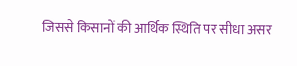जिससे किसानों की आर्थिक स्थिति पर सीधा असर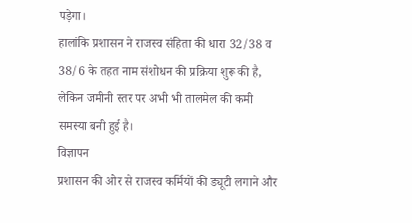पड़ेगा।
हालांकि प्रशासन ने राजस्व संहिता की धारा 32/38 व 38/6 के तहत नाम संशोधन की प्रक्रिया शुरू की है, लेकिन जमीनी स्तर पर अभी भी तालमेल की कमी समस्या बनी हुई है।
विज्ञापन
प्रशासन की ओर से राजस्व कर्मियों की ड्यूटी लगाने और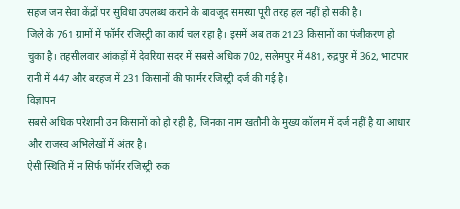सहज जन सेवा केंद्रों पर सुविधा उपलब्ध कराने के बावजूद समस्या पूरी तरह हल नहीं हो सकी है।
जिले के 761 ग्रामों में फॉर्मर रजिस्ट्री का कार्य चल रहा है। इसमें अब तक 2123 किसानों का पंजीकरण हो चुका है। तहसीलवार आंकड़ों में देवरिया सदर में सबसे अधिक 702, सलेमपुर में 481, रुद्रपुर में 362, भाटपार रानी में 447 और बरहज में 231 किसानों की फार्मर रजिस्ट्री दर्ज की गई है।
विज्ञापन
सबसे अधिक परेशानी उन किसानों को हो रही है, जिनका नाम खतौनी के मुख्य कॉलम में दर्ज नहीं है या आधार और राजस्व अभिलेखों में अंतर है।
ऐसी स्थिति में न सिर्फ फॉर्मर रजिस्ट्री रुक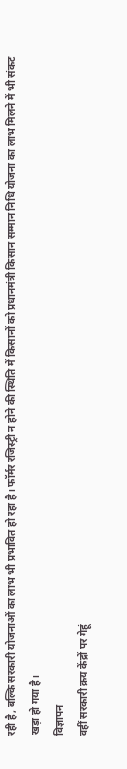रही है, बल्कि सरकारी योजनाओं का लाभ भी प्रभावित हो रहा है। फॉर्मर रजिस्ट्री न होने की स्थिति में किसानों को प्रधानमंत्री किसान सम्मान निधि योजना का लाभ मिलने में भी संकट खड़ा हो गया है।
विज्ञापन
वहीं सरकारी क्रय केंद्रों पर गेहूं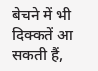बेचने में भी दिक्कतें आ सकती हैं,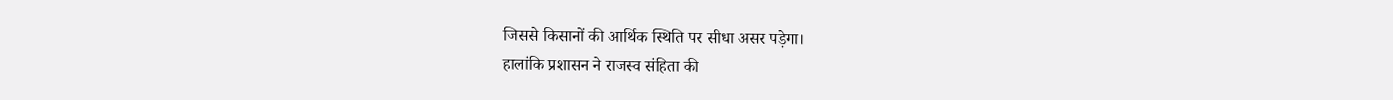जिससे किसानों की आर्थिक स्थिति पर सीधा असर पड़ेगा।
हालांकि प्रशासन ने राजस्व संहिता की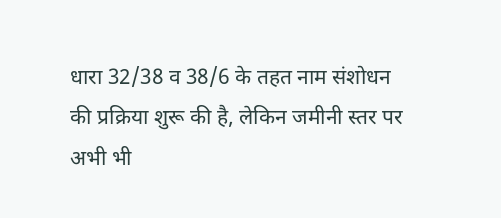धारा 32/38 व 38/6 के तहत नाम संशोधन की प्रक्रिया शुरू की है, लेकिन जमीनी स्तर पर अभी भी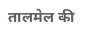तालमेल की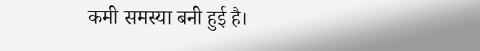कमी समस्या बनी हुई है।